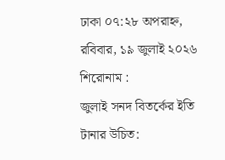ঢাকা ০৭:২৮ অপরাহ্ন, রবিবার, ১৯ জুলাই ২০২৬
শিরোনাম :
জুলাই সনদ বিতর্কের ইতি টানার উচিত: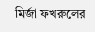মির্জা ফখরুলের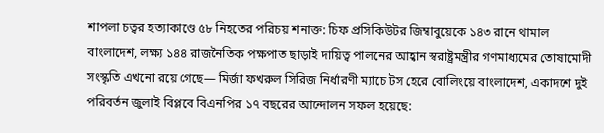শাপলা চত্বর হত্যাকাণ্ডে ৫৮ নিহতের পরিচয় শনাক্ত: চিফ প্রসিকিউটর জিম্বাবুয়েকে ১৪৩ রানে থামাল বাংলাদেশ, লক্ষ্য ১৪৪ রাজনৈতিক পক্ষপাত ছাড়াই দায়িত্ব পালনের আহ্বান স্বরাষ্ট্রমন্ত্রীর গণমাধ্যমের তোষামোদী সংস্কৃতি এখনো রয়ে গেছে— মির্জা ফখরুল সিরিজ নির্ধারণী ম্যাচে টস হেরে বোলিংয়ে বাংলাদেশ, একাদশে দুই পরিবর্তন জুলাই বিপ্লবে বিএনপির ১৭ বছরের আন্দোলন সফল হয়েছে: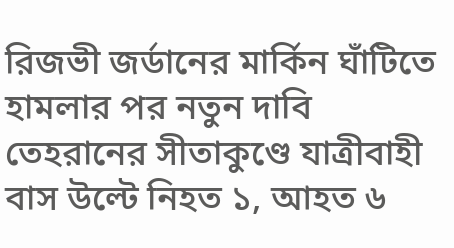রিজভী জর্ডানের মার্কিন ঘাঁটিতে হামলার পর নতুন দাবি তেহরানের সীতাকুণ্ডে যাত্রীবাহী বাস উল্টে নিহত ১, আহত ৬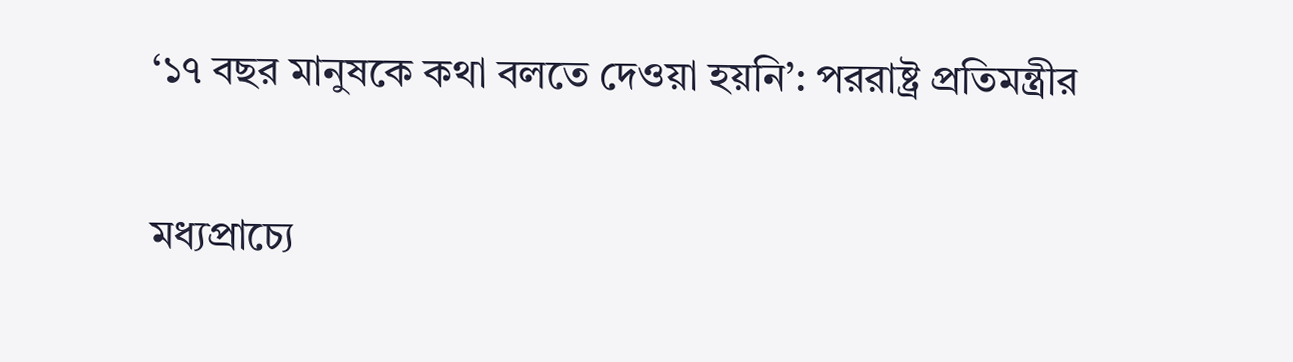‘১৭ বছর মানুষকে কথা বলতে দেওয়া হয়নি’: পররাষ্ট্র প্রতিমন্ত্রীর

মধ্যপ্রাচ্যে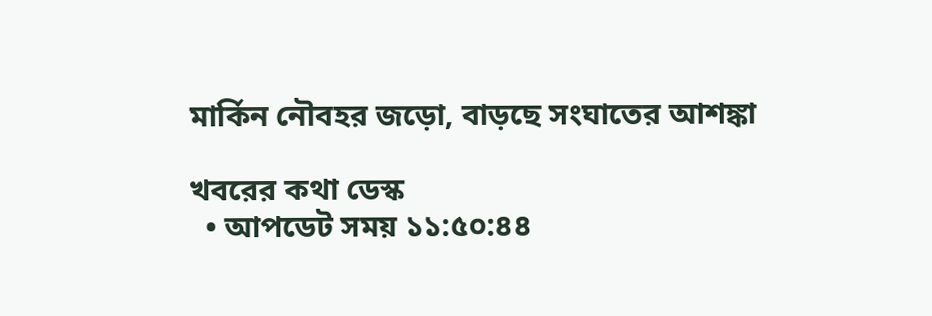মার্কিন নৌবহর জড়ো, বাড়ছে সংঘাতের আশঙ্কা

খবরের কথা ডেস্ক
  • আপডেট সময় ১১:৫০:৪৪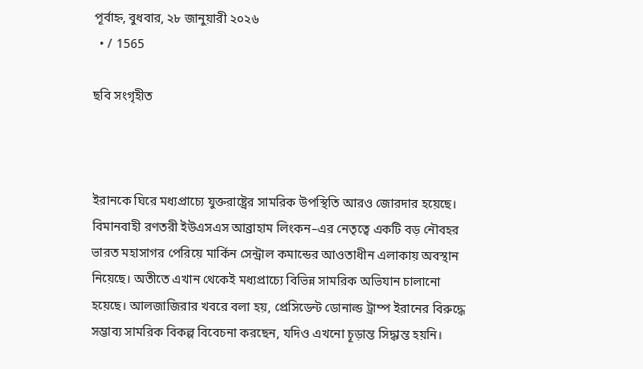পূর্বাহ্ন, বুধবার, ২৮ জানুয়ারী ২০২৬
  • / 1565

ছবি সংগৃহীত



ইরানকে ঘিরে মধ্যপ্রাচ্যে যুক্তরাষ্ট্রের সামরিক উপস্থিতি আরও জোরদার হয়েছে। বিমানবাহী রণতরী ইউএসএস আব্রাহাম লিংকন–এর নেতৃত্বে একটি বড় নৌবহর ভারত মহাসাগর পেরিয়ে মার্কিন সেন্ট্রাল কমান্ডের আওতাধীন এলাকায় অবস্থান নিয়েছে। অতীতে এখান থেকেই মধ্যপ্রাচ্যে বিভিন্ন সামরিক অভিযান চালানো হয়েছে। আলজাজিরার খবরে বলা হয়, প্রেসিডেন্ট ডোনাল্ড ট্রাম্প ইরানের বিরুদ্ধে সম্ভাব্য সামরিক বিকল্প বিবেচনা করছেন, যদিও এখনো চূড়ান্ত সিদ্ধান্ত হয়নি।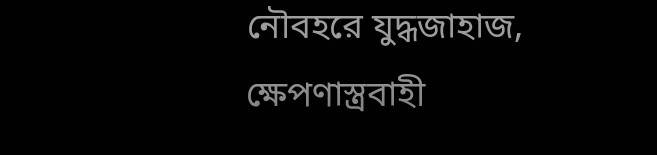নৌবহরে যুদ্ধজাহাজ, ক্ষেপণাস্ত্রবাহী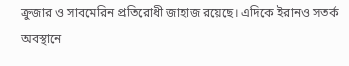ক্রুজার ও সাবমেরিন প্রতিরোধী জাহাজ রয়েছে। এদিকে ইরানও সতর্ক অবস্থানে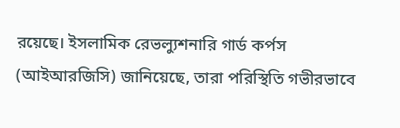রয়েছে। ইসলামিক রেভল্যুশনারি গার্ড কর্পস (আইআরজিসি) জানিয়েছে, তারা পরিস্থিতি গভীরভাবে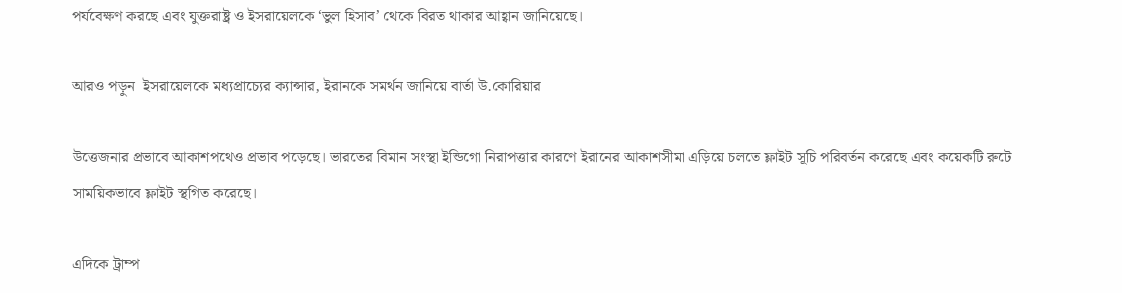পর্যবেক্ষণ করছে এবং যুক্তরাষ্ট্র ও ইসরায়েলকে ‘ভুল হিসাব’ থেকে বিরত থাকার আহ্বান জানিয়েছে।

আরও পড়ুন  ইসরায়েলকে মধ্যপ্রাচ্যের ক্যান্সার, ইরানকে সমর্থন জানিয়ে বার্তা উ.কোরিয়ার

উত্তেজনার প্রভাবে আকাশপথেও প্রভাব পড়েছে। ভারতের বিমান সংস্থা ইন্ডিগো নিরাপত্তার কারণে ইরানের আকাশসীমা এড়িয়ে চলতে ফ্লাইট সূচি পরিবর্তন করেছে এবং কয়েকটি রুটে সাময়িকভাবে ফ্লাইট স্থগিত করেছে।

এদিকে ট্রাম্প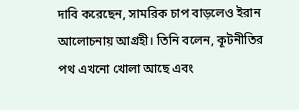দাবি করেছেন, সামরিক চাপ বাড়লেও ইরান আলোচনায় আগ্রহী। তিনি বলেন, কূটনীতির পথ এখনো খোলা আছে এবং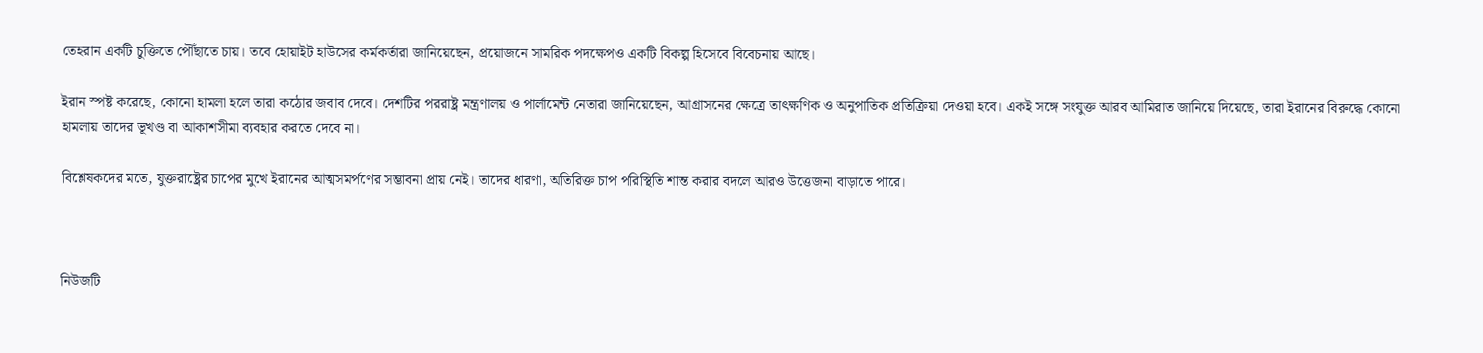তেহরান একটি চুক্তিতে পৌঁছাতে চায়। তবে হোয়াইট হাউসের কর্মকর্তারা জানিয়েছেন, প্রয়োজনে সামরিক পদক্ষেপও একটি বিকল্প হিসেবে বিবেচনায় আছে।

ইরান স্পষ্ট করেছে, কোনো হামলা হলে তারা কঠোর জবাব দেবে। দেশটির পররাষ্ট্র মন্ত্রণালয় ও পার্লামেন্ট নেতারা জানিয়েছেন, আগ্রাসনের ক্ষেত্রে তাৎক্ষণিক ও অনুপাতিক প্রতিক্রিয়া দেওয়া হবে। একই সঙ্গে সংযুক্ত আরব আমিরাত জানিয়ে দিয়েছে, তারা ইরানের বিরুদ্ধে কোনো হামলায় তাদের ভূখণ্ড বা আকাশসীমা ব্যবহার করতে দেবে না।

বিশ্লেষকদের মতে, যুক্তরাষ্ট্রের চাপের মুখে ইরানের আত্মসমর্পণের সম্ভাবনা প্রায় নেই। তাদের ধারণা, অতিরিক্ত চাপ পরিস্থিতি শান্ত করার বদলে আরও উত্তেজনা বাড়াতে পারে।



নিউজটি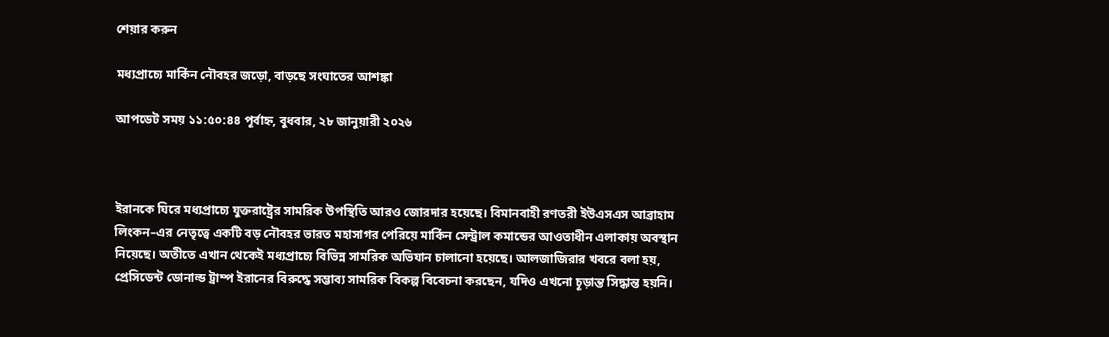শেয়ার করুন

মধ্যপ্রাচ্যে মার্কিন নৌবহর জড়ো, বাড়ছে সংঘাতের আশঙ্কা

আপডেট সময় ১১:৫০:৪৪ পূর্বাহ্ন, বুধবার, ২৮ জানুয়ারী ২০২৬



ইরানকে ঘিরে মধ্যপ্রাচ্যে যুক্তরাষ্ট্রের সামরিক উপস্থিতি আরও জোরদার হয়েছে। বিমানবাহী রণতরী ইউএসএস আব্রাহাম লিংকন–এর নেতৃত্বে একটি বড় নৌবহর ভারত মহাসাগর পেরিয়ে মার্কিন সেন্ট্রাল কমান্ডের আওতাধীন এলাকায় অবস্থান নিয়েছে। অতীতে এখান থেকেই মধ্যপ্রাচ্যে বিভিন্ন সামরিক অভিযান চালানো হয়েছে। আলজাজিরার খবরে বলা হয়, প্রেসিডেন্ট ডোনাল্ড ট্রাম্প ইরানের বিরুদ্ধে সম্ভাব্য সামরিক বিকল্প বিবেচনা করছেন, যদিও এখনো চূড়ান্ত সিদ্ধান্ত হয়নি।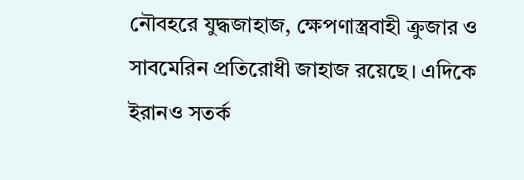নৌবহরে যুদ্ধজাহাজ, ক্ষেপণাস্ত্রবাহী ক্রুজার ও সাবমেরিন প্রতিরোধী জাহাজ রয়েছে। এদিকে ইরানও সতর্ক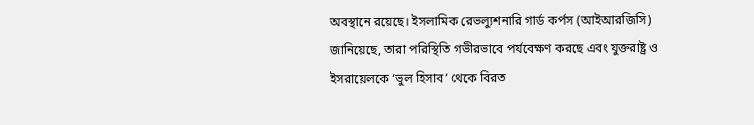অবস্থানে রয়েছে। ইসলামিক রেভল্যুশনারি গার্ড কর্পস (আইআরজিসি) জানিয়েছে, তারা পরিস্থিতি গভীরভাবে পর্যবেক্ষণ করছে এবং যুক্তরাষ্ট্র ও ইসরায়েলকে ‘ভুল হিসাব’ থেকে বিরত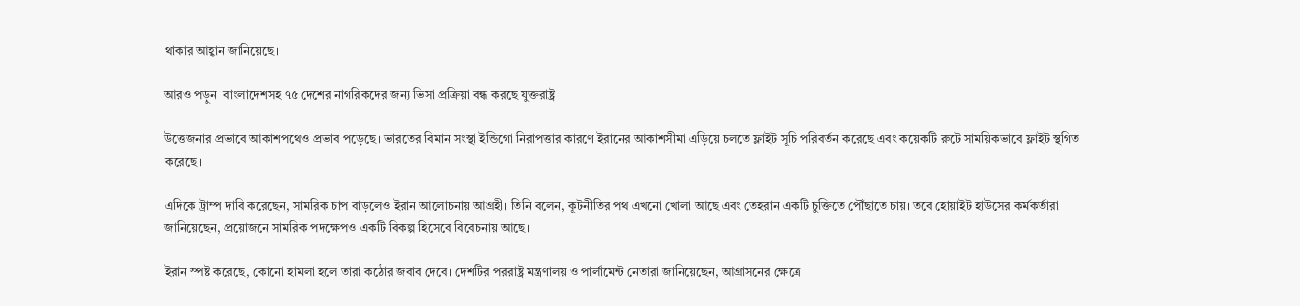থাকার আহ্বান জানিয়েছে।

আরও পড়ুন  বাংলাদেশসহ ৭৫ দেশের নাগরিকদের জন্য ভিসা প্রক্রিয়া বন্ধ করছে যুক্তরাষ্ট্র

উত্তেজনার প্রভাবে আকাশপথেও প্রভাব পড়েছে। ভারতের বিমান সংস্থা ইন্ডিগো নিরাপত্তার কারণে ইরানের আকাশসীমা এড়িয়ে চলতে ফ্লাইট সূচি পরিবর্তন করেছে এবং কয়েকটি রুটে সাময়িকভাবে ফ্লাইট স্থগিত করেছে।

এদিকে ট্রাম্প দাবি করেছেন, সামরিক চাপ বাড়লেও ইরান আলোচনায় আগ্রহী। তিনি বলেন, কূটনীতির পথ এখনো খোলা আছে এবং তেহরান একটি চুক্তিতে পৌঁছাতে চায়। তবে হোয়াইট হাউসের কর্মকর্তারা জানিয়েছেন, প্রয়োজনে সামরিক পদক্ষেপও একটি বিকল্প হিসেবে বিবেচনায় আছে।

ইরান স্পষ্ট করেছে, কোনো হামলা হলে তারা কঠোর জবাব দেবে। দেশটির পররাষ্ট্র মন্ত্রণালয় ও পার্লামেন্ট নেতারা জানিয়েছেন, আগ্রাসনের ক্ষেত্রে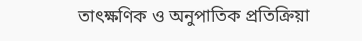তাৎক্ষণিক ও অনুপাতিক প্রতিক্রিয়া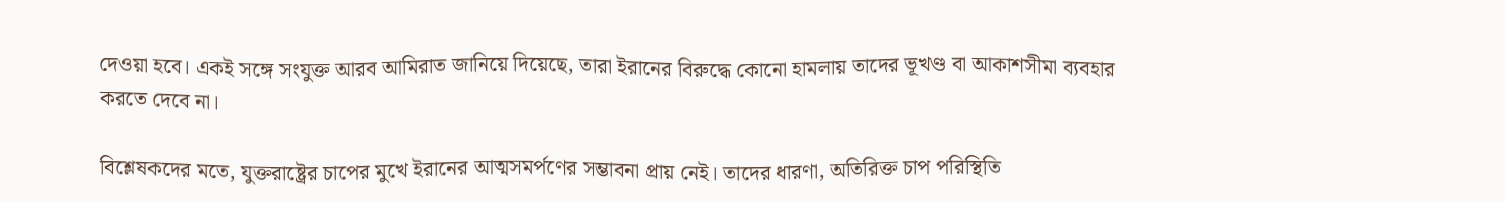দেওয়া হবে। একই সঙ্গে সংযুক্ত আরব আমিরাত জানিয়ে দিয়েছে, তারা ইরানের বিরুদ্ধে কোনো হামলায় তাদের ভূখণ্ড বা আকাশসীমা ব্যবহার করতে দেবে না।

বিশ্লেষকদের মতে, যুক্তরাষ্ট্রের চাপের মুখে ইরানের আত্মসমর্পণের সম্ভাবনা প্রায় নেই। তাদের ধারণা, অতিরিক্ত চাপ পরিস্থিতি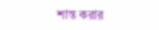শান্ত করার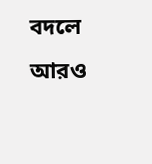বদলে আরও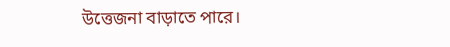উত্তেজনা বাড়াতে পারে।